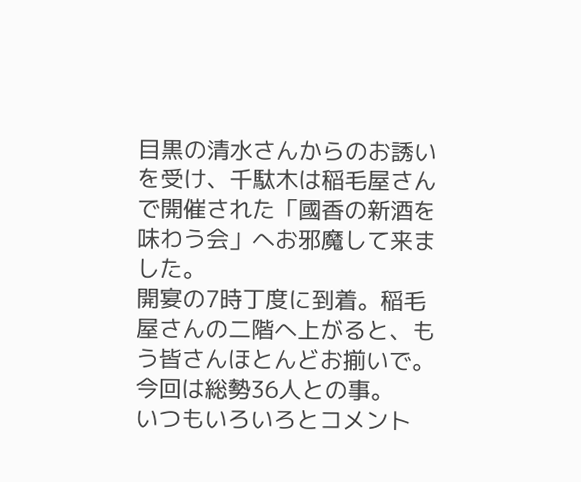目黒の清水さんからのお誘いを受け、千駄木は稲毛屋さんで開催された「國香の新酒を味わう会」へお邪魔して来ました。
開宴の7時丁度に到着。稲毛屋さんの二階へ上がると、もう皆さんほとんどお揃いで。今回は総勢36人との事。
いつもいろいろとコメント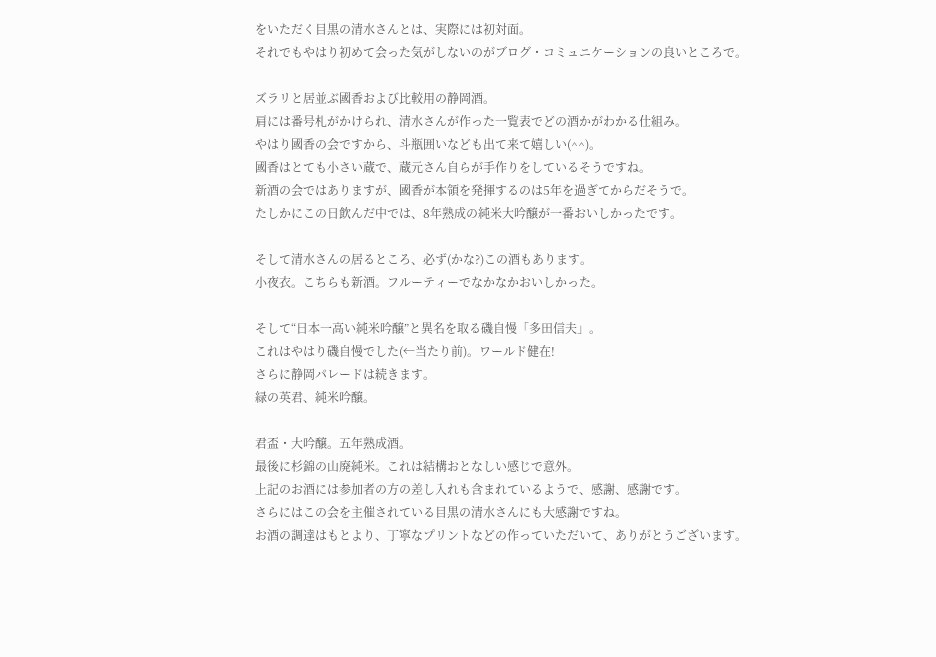をいただく目黒の清水さんとは、実際には初対面。
それでもやはり初めて会った気がしないのがブログ・コミュニケーションの良いところで。

ズラリと居並ぶ國香および比較用の静岡酒。
肩には番号札がかけられ、清水さんが作った一覧表でどの酒かがわかる仕組み。
やはり國香の会ですから、斗瓶囲いなども出て来て嬉しい(^^)。
國香はとても小さい蔵で、蔵元さん自らが手作りをしているそうですね。
新酒の会ではありますが、國香が本領を発揮するのは5年を過ぎてからだそうで。
たしかにこの日飲んだ中では、8年熟成の純米大吟醸が一番おいしかったです。

そして清水さんの居るところ、必ず(かな?)この酒もあります。
小夜衣。こちらも新酒。フルーティーでなかなかおいしかった。

そして“日本一高い純米吟醸”と異名を取る磯自慢「多田信夫」。
これはやはり磯自慢でした(←当たり前)。ワールド健在!
さらに静岡パレードは続きます。
緑の英君、純米吟醸。

君盃・大吟醸。五年熟成酒。
最後に杉錦の山廃純米。これは結構おとなしい感じで意外。
上記のお酒には参加者の方の差し入れも含まれているようで、感謝、感謝です。
さらにはこの会を主催されている目黒の清水さんにも大感謝ですね。
お酒の調達はもとより、丁寧なプリントなどの作っていただいて、ありがとうございます。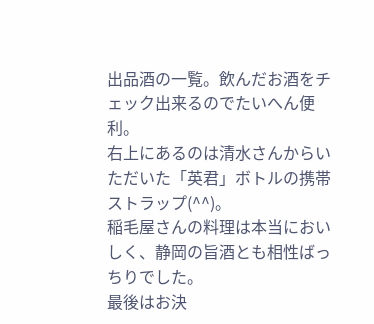出品酒の一覧。飲んだお酒をチェック出来るのでたいへん便利。
右上にあるのは清水さんからいただいた「英君」ボトルの携帯ストラップ(^^)。
稲毛屋さんの料理は本当においしく、静岡の旨酒とも相性ばっちりでした。
最後はお決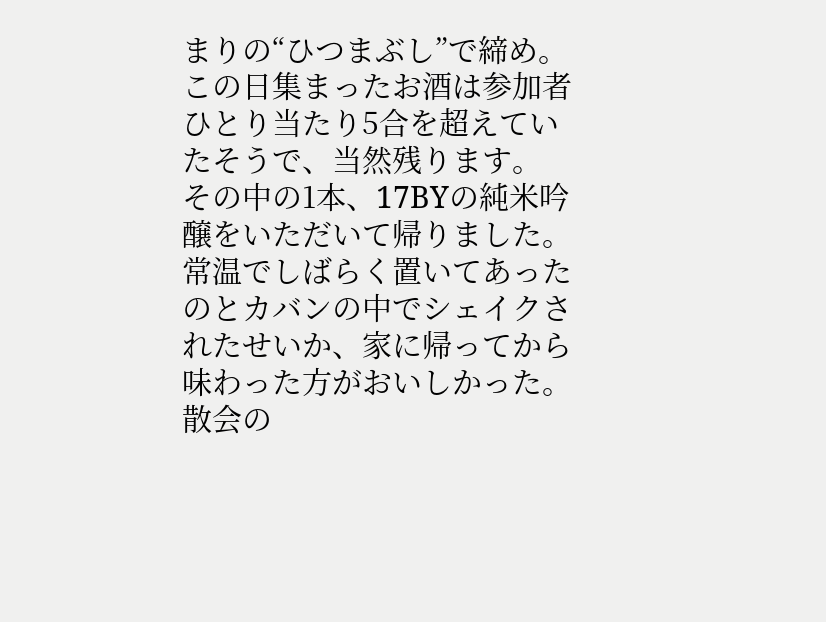まりの“ひつまぶし”で締め。
この日集まったお酒は参加者ひとり当たり5合を超えていたそうで、当然残ります。
その中の1本、17BYの純米吟醸をいただいて帰りました。
常温でしばらく置いてあったのとカバンの中でシェイクされたせいか、家に帰ってから味わった方がおいしかった。
散会の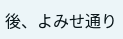後、よみせ通り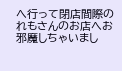へ行って閉店間際のれもさんのお店へお邪魔しちゃいまし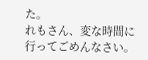た。
れもさん、変な時間に行ってごめんなさい。